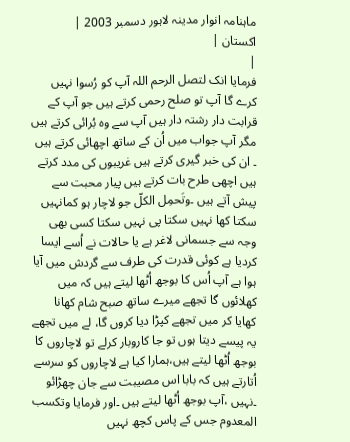ماہنامہ انوار مدینہ لاہور دسمبر 2003 |
اكستان |
|
فرمایا انک لتصل الرحم اللہ آپ کو رُسوا نہیں کرے گا آپ تو صلح رحمی کرتے ہیں جو آپ کے قرابت دار رشتہ دار ہیں آپ سے وہ بُرائی کرتے ہیں مگر آپ جواب میں اُن کے ساتھ اچھائی کرتے ہیں ۔ ان کی خبر گیری کرتے ہیں غریبوں کی مدد کرتے ہیں اچھی طرح بات کرتے ہیں پیار محبت سے پیش آتے ہیں ۔وتَحمِل الکلّ جو لاچار ہو کمانہیں سکتا کھا نہیں سکتا پی نہیں سکتا کسی بھی وجہ سے جسمانی لاغر ہے یا حالات نے اُسے ایسا کردیا ہے کوئی قدرت کی طرف سے گردش میں آیا ہوا ہے آپ اُس کا بوجھ اُٹھا لیتے ہیں کہ میں کھلائوں گا تجھے میرے ساتھ صبح شام کھانا کھایا کر میں تجھے کپڑا دیا کروں گا، لے میں تجھے یہ پیسے دیتا ہوں تو جا کاروبار کرلے تو لاچاروں کا بوجھ اُٹھا لیتے ہیں،ہمارا کیا ہے لاچاروں کو سرسے اُتارتے ہیں کہ بابا اس مصیبت سے جان چھڑائو ۔نہیں ،آپ بوجھ اُٹھا لیتے ہیں ۔اور فرمایا وتکسب المعدوم جس کے پاس کچھ نہیں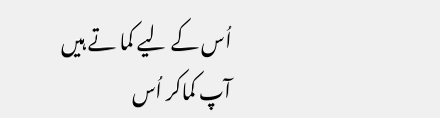اُس کے لیے کما تے ہیں آپ کماکر اُس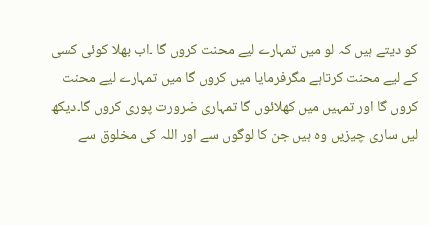کو دیتے ہیں کہ لو میں تمہارے لیے محنت کروں گا ۔اب بھلا کوئی کسی کے لیے محنت کرتاہے مگرفرمایا میں کروں گا میں تمہارے لیے محنت کروں گا اور تمہیں میں کھلائوں گا تمہاری ضرورت پوری کروں گا۔دیکھ لیں ساری چیزیں وہ ہیں جن کا لوگوں سے اور اللہ کی مخلوق سے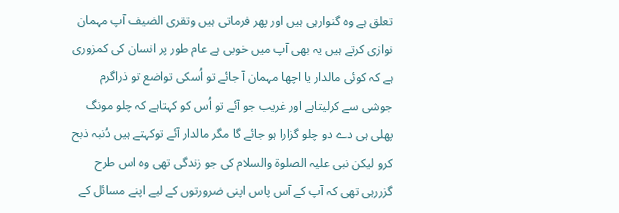تعلق ہے وہ گنوارہی ہیں اور پھر فرماتی ہیں وتقری الضیف آپ مہمان نوازی کرتے ہیں یہ بھی آپ میں خوبی ہے عام طور پر انسان کی کمزوری ہے کہ کوئی مالدار یا اچھا مہمان آ جائے تو اُسکی تواضع تو ذراگرم جوشی سے کرلیتاہے اور غریب جو آئے تو اُس کو کہتاہے کہ چلو مونگ پھلی ہی دے دو چلو گزارا ہو جائے گا مگر مالدار آئے توکہتے ہیں دُنبہ ذبح کرو لیکن نبی علیہ الصلوة والسلام کی جو زندگی تھی وہ اس طرح گزررہی تھی کہ آپ کے آس پاس اپنی ضرورتوں کے لیے اپنے مسائل کے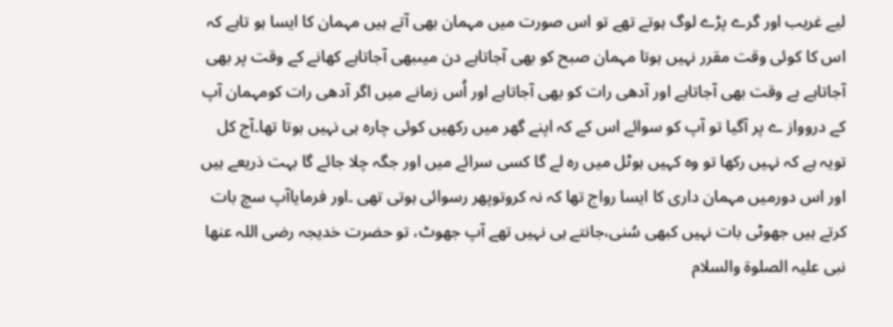لیے غریب اور گرے پڑے لوگ ہوتے تھے تو اس صورت میں مہمان بھی آتے ہیں مہمان کا ایسا ہو تاہے کہ اس کا کوئی وقت مقرر نہیں ہوتا مہمان صبح کو بھی آجاتاہے دن میںبھی آجاتاہے کھانے کے وقت پر بھی آجاتاہے بے وقت بھی آجاتاہے اور آدھی رات کو بھی آجاتاہے اور اُس زمانے میں اگر آدھی رات کومہمان آپ کے دروواز ے پر آگیا تو آپ کو سوائے اس کے کہ اپنے گھر میں رکھیں کوئی چارہ ہی نہیں ہوتا تھا۔آج کل تویہ ہے کہ نہیں رکھا تو وہ کہیں ہوٹل میں رہ لے گا کسی سرائے میں اور جگہ چلا جائے گا بہت ذریعے ہیں اور اس دورمیں مہمان داری کا ایسا رواج تھا کہ نہ کروتوپھر رسوائی ہوتی تھی ۔اور فرمایاآپ سچ بات کرتے ہیں جھوٹی بات نہیں کبھی سُنی،جانتے ہی نہیں تھے آپ جھوٹ، تو حضرت خدیجہ رضی اللہ عنھا نبی علیہ الصلوة والسلام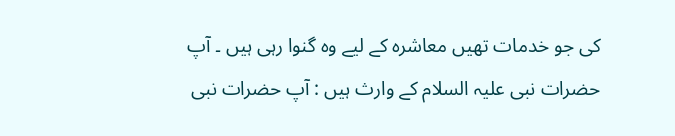کی جو خدمات تھیں معاشرہ کے لیے وہ گنوا رہی ہیں ۔ آپ حضرات نبی علیہ السلام کے وارث ہیں : آپ حضرات نبی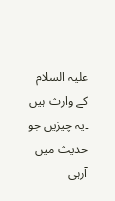علیہ السلام کے وارث ہیں ۔یہ چیزیں جو حدیث میں آرہی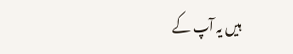ہیں یہ آپ کے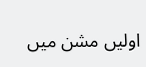اولیں مشن میں